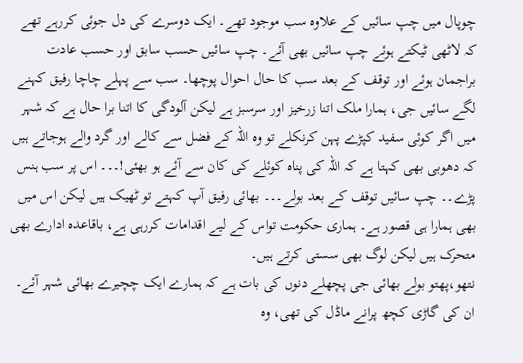چوپال میں چپ سائیں کے علاوہ سب موجود تھے۔ ایک دوسرے کی دل جوئی کررہے تھے کہ لاٹھی ٹیکتے ہوئے چپ سائیں بھی آئے۔ چپ سائیں حسب سابق اور حسب عادت براجمان ہوئے اور توقف کے بعد سب کا حال احوال پوچھا۔ سب سے پہلے چاچا رفیق کہنے لگے سائیں جی، ہمارا ملک اتنا زرخیز اور سرسبز ہے لیکن آلودگی کا اتنا برا حال ہے کہ شہر میں اگر کوئی سفید کپڑے پہن کرنکلے تو وہ اللہ کے فضل سے کالے اور گرد والے ہوجاتے ہیں کہ دھوبی بھی کہتا ہے کہ اللہ کی پناہ کوئلے کی کان سے آئے ہو بھئی!۔۔۔ اس پر سب ہنس پڑے۔۔ چپ سائیں توقف کے بعد بولے۔۔۔ بھائی رفیق آپ کہتے تو ٹھیک ہیں لیکن اس میں بھی ہمارا ہی قصور ہے۔ ہماری حکومت تواس کے لیے اقدامات کررہی ہے، باقاعدہ ادارے بھی متحرک ہیں لیکن لوگ بھی سستی کرتے ہیں۔
نتھو،پھتو بولے بھائی جی پچھلے دنوں کی بات ہے کہ ہمارے ایک چچیرے بھائی شہر آئے۔ ان کی گاڑی کچھ پرانے ماڈل کی تھی، وہ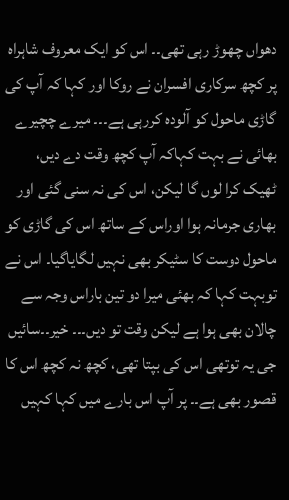دھواں چھوڑ رہی تھی۔۔ اس کو ایک معروف شاہراہ پر کچھ سرکاری افسران نے روکا اور کہا کہ آپ کی گاڑی ماحول کو آلودہ کررہی ہے۔۔۔ میرے چچیرے بھائی نے بہت کہاکہ آپ کچھ وقت دے دیں، ٹھیک کرا لوں گا لیکن، اس کی نہ سنی گئی اور بھاری جرمانہ ہوا اوراس کے ساتھ اس کی گاڑی کو ماحول دوست کا سٹیکر بھی نہیں لگایاگیا۔ اس نے توبہت کہا کہ بھئی میرا دو تین باراس وجہ سے چالان بھی ہوا ہے لیکن وقت تو دیں۔۔۔ خیر۔۔سائیں جی یہ توتھی اس کی بپتا تھی، کچھ نہ کچھ اس کا قصور بھی ہے۔۔ پر آپ اس بارے میں کہا کہیں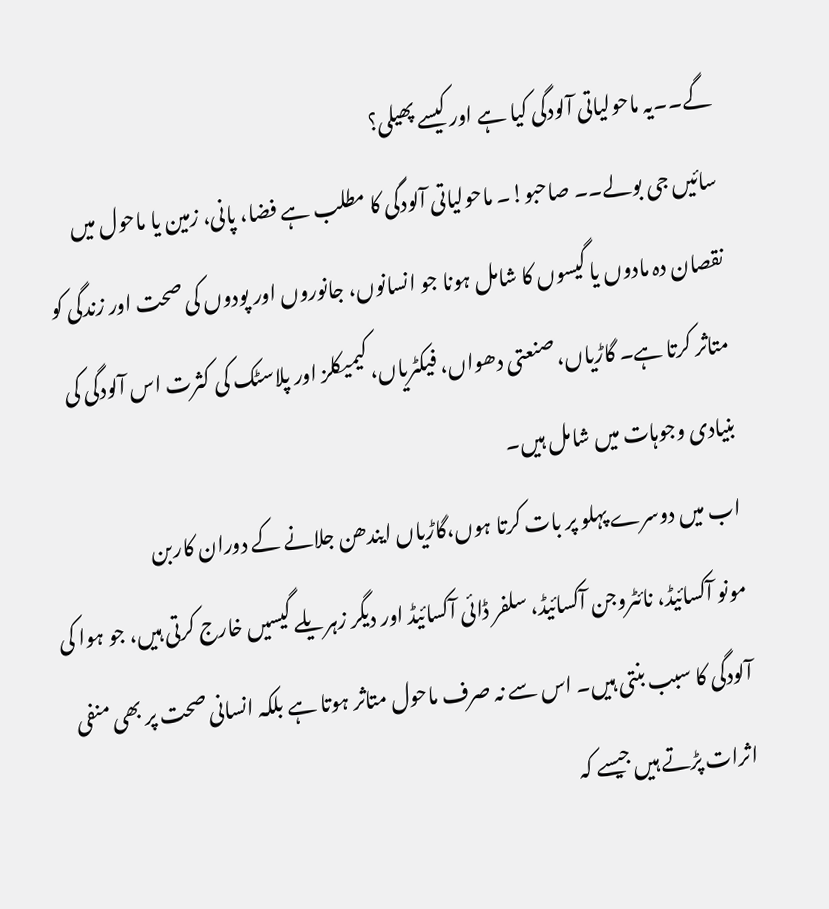گے۔۔یہ ماحولیاتی آلودگی کیا ہے اور کیسے پھیلی؟
سائیں جی بولے۔۔ صاحبو!۔ ماحولیاتی آلودگی کا مطلب ہے فضا، پانی، زمین یا ماحول میں نقصان دہ مادوں یا گیسوں کا شامل ہونا جو انسانوں، جانوروں اور پودوں کی صحت اور زندگی کو متاثر کرتا ہے۔ گاڑیاں، صنعتی دھواں، فیکٹریاں، کیمیکلز اور پلاسٹک کی کثرت اس آلودگی کی بنیادی وجوہات میں شامل ہیں۔
اب میں دوسرے پہلو پر بات کرتا ہوں،گاڑیاں ایندھن جلانے کے دوران کاربن
مونو آکسائیڈ، نائٹروجن آکسائیڈ، سلفر ڈائی آکسائیڈ اور دیگر زہریلے گیسیں خارج کرتی ہیں، جو ہوا کی آلودگی کا سبب بنتی ہیں۔ اس سے نہ صرف ماحول متاثر ہوتا ہے بلکہ انسانی صحت پر بھی منفی اثرات پڑتے ہیں جیسے کہ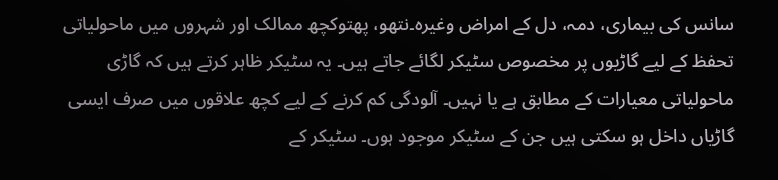سانس کی بیماری، دمہ، دل کے امراض وغیرہ۔نتھو، پھتوکچھ ممالک اور شہروں میں ماحولیاتی تحفظ کے لیے گاڑیوں پر مخصوص سٹیکر لگائے جاتے ہیں۔ یہ سٹیکر ظاہر کرتے ہیں کہ گاڑی ماحولیاتی معیارات کے مطابق ہے یا نہیں۔ آلودگی کم کرنے کے لیے کچھ علاقوں میں صرف ایسی گاڑیاں داخل ہو سکتی ہیں جن کے سٹیکر موجود ہوں۔ سٹیکر کے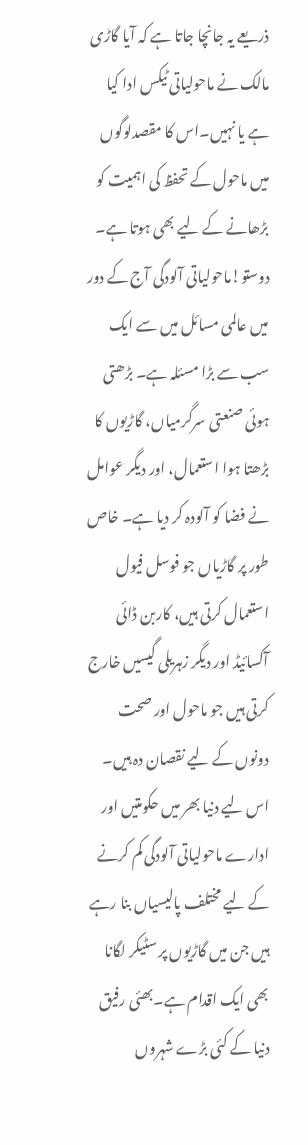ذریعے یہ جانچا جاتا ہے کہ آیا گاڑی مالک نے ماحولیاتی ٹیکس ادا کیا ہے یا نہیں۔اس کا مقصدلوگوں میں ماحول کے تحفظ کی اہمیت کو بڑھانے کے لیے بھی ہوتا ہے۔
دوستو!ماحولیاتی آلودگی آج کے دور میں عالمی مسائل میں سے ایک سب سے بڑا مسئلہ ہے۔ بڑھتی ہوئی صنعتی سرگرمیاں، گاڑیوں کا بڑھتا ہوا استعمال، اور دیگر عوامل نے فضا کو آلودہ کر دیا ہے۔ خاص طور پر گاڑیاں جو فوسل فیول استعمال کرتی ہیں، کاربن ڈائی آکسائیڈ اور دیگر زہریلی گیسیں خارج کرتی ہیں جو ماحول اور صحت دونوں کے لیے نقصان دہ ہیں۔ اس لیے دنیا بھر میں حکومتیں اور ادارے ماحولیاتی آلودگی کم کرنے کے لیے مختلف پالیسیاں بنا رہے ہیں جن میں گاڑیوں پر سٹیکر لگانا بھی ایک اقدام ہے۔بھئی رفیق دنیا کے کئی بڑے شہروں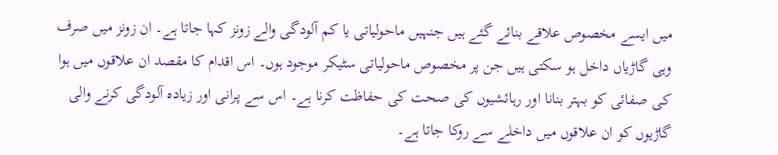میں ایسے مخصوص علاقے بنائے گئے ہیں جنہیں ماحولیاتی یا کم آلودگی والے زونز کہا جاتا ہے۔ ان زونز میں صرف وہی گاڑیاں داخل ہو سکتی ہیں جن پر مخصوص ماحولیاتی سٹیکر موجود ہوں۔ اس اقدام کا مقصد ان علاقوں میں ہوا کی صفائی کو بہتر بنانا اور رہائشیوں کی صحت کی حفاظت کرنا ہے۔ اس سے پرانی اور زیادہ آلودگی کرنے والی گاڑیوں کو ان علاقوں میں داخلے سے روکا جاتا ہے۔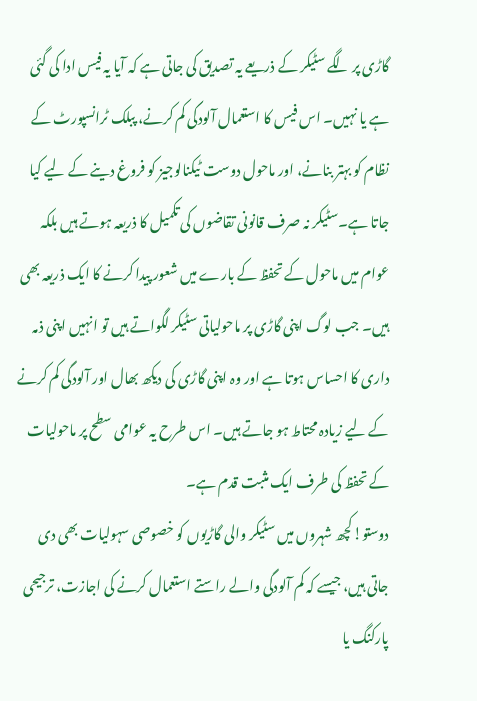گاڑی پر لگے سٹیکر کے ذریعے یہ تصدیق کی جاتی ہے کہ آیا یہ فیس ادا کی گئی ہے یا نہیں۔ اس فیس کا استعمال آلودگی کم کرنے، پبلک ٹرانسپورٹ کے نظام کو بہتر بنانے، اور ماحول دوست ٹیکنالوجیز کو فروغ دینے کے لیے کیا جاتا ہے۔سٹیکر نہ صرف قانونی تقاضوں کی تکمیل کا ذریعہ ہوتے ہیں بلکہ عوام میں ماحول کے تحفظ کے بارے میں شعور پیدا کرنے کا ایک ذریعہ بھی ہیں۔ جب لوگ اپنی گاڑی پر ماحولیاتی سٹیکر لگواتے ہیں تو انہیں اپنی ذمہ داری کا احساس ہوتا ہے اور وہ اپنی گاڑی کی دیکھ بھال اور آلودگی کم کرنے کے لیے زیادہ محتاط ہو جاتے ہیں۔ اس طرح یہ عوامی سطح پر ماحولیات کے تحفظ کی طرف ایک مثبت قدم ہے۔
دوستو!کچھ شہروں میں سٹیکر والی گاڑیوں کو خصوصی سہولیات بھی دی جاتی ہیں، جیسے کہ کم آلودگی والے راستے استعمال کرنے کی اجازت، ترجیحی پارکنگ یا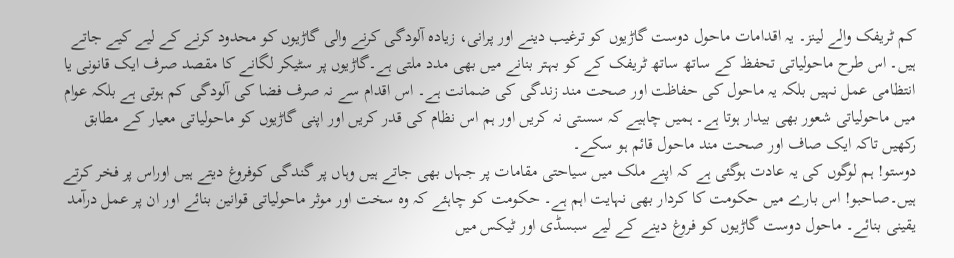کم ٹریفک والے لینز۔ یہ اقدامات ماحول دوست گاڑیوں کو ترغیب دینے اور پرانی، زیادہ آلودگی کرنے والی گاڑیوں کو محدود کرنے کے لیے کیے جاتے ہیں۔ اس طرح ماحولیاتی تحفظ کے ساتھ ساتھ ٹریفک کے کو بہتر بنانے میں بھی مدد ملتی ہے۔گاڑیوں پر سٹیکر لگانے کا مقصد صرف ایک قانونی یا انتظامی عمل نہیں بلکہ یہ ماحول کی حفاظت اور صحت مند زندگی کی ضمانت ہے۔ اس اقدام سے نہ صرف فضا کی آلودگی کم ہوتی ہے بلکہ عوام میں ماحولیاتی شعور بھی بیدار ہوتا ہے۔ ہمیں چاہیے کہ سستی نہ کریں اور ہم اس نظام کی قدر کریں اور اپنی گاڑیوں کو ماحولیاتی معیار کے مطابق رکھیں تاکہ ایک صاف اور صحت مند ماحول قائم ہو سکے۔
دوستو! ہم لوگوں کی یہ عادت ہوگئی ہے کہ اپنے ملک میں سیاحتی مقامات پر جہاں بھی جاتے ہیں وہاں پر گندگی کوفروغ دیتے ہیں اوراس پر فخر کرتے ہیں۔صاحبو! اس بارے میں حکومت کا کردار بھی نہایت اہم ہے۔ حکومت کو چاہئے کہ وہ سخت اور موثر ماحولیاتی قوانین بنائے اور ان پر عمل درآمد یقینی بنائے۔ ماحول دوست گاڑیوں کو فروغ دینے کے لیے سبسڈی اور ٹیکس میں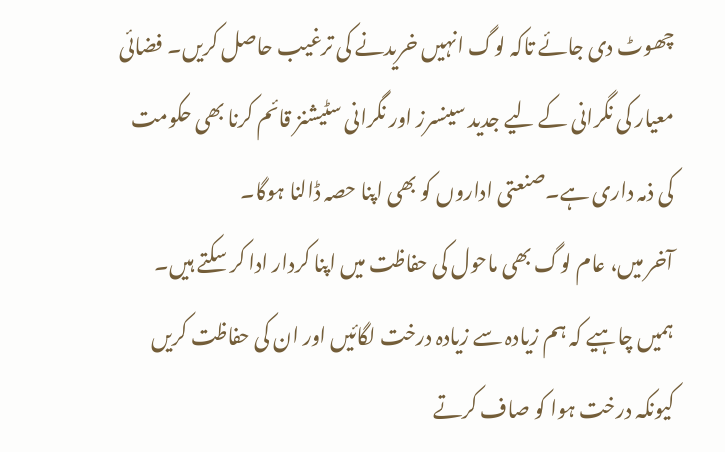چھوٹ دی جائے تاکہ لوگ انہیں خریدنے کی ترغیب حاصل کریں۔ فضائی معیار کی نگرانی کے لیے جدید سینسرز اور نگرانی سٹیشنز قائم کرنا بھی حکومت کی ذمہ داری ہے۔صنعتی اداروں کو بھی اپنا حصہ ڈالنا ہوگا۔
آخر میں، عام لوگ بھی ماحول کی حفاظت میں اپنا کردار ادا کر سکتے ہیں۔ ہمیں چاہیے کہ ہم زیادہ سے زیادہ درخت لگائیں اور ان کی حفاظت کریں کیونکہ درخت ہوا کو صاف کرتے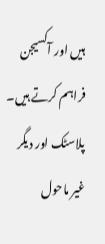ہیں اور آکسیجن فراہم کرتے ہیں۔ پلاسٹک اور دیگر غیر ماحول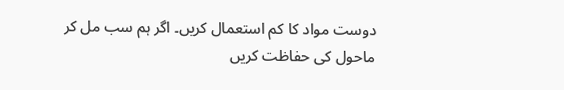دوست مواد کا کم استعمال کریں۔ اگر ہم سب مل کر ماحول کی حفاظت کریں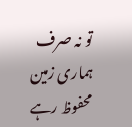تو نہ صرف ہماری زمین محفوظ رہے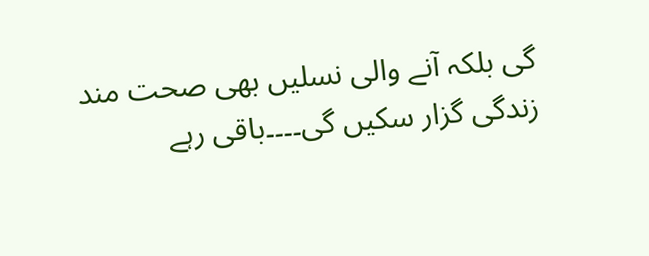گی بلکہ آنے والی نسلیں بھی صحت مند زندگی گزار سکیں گی۔۔۔۔باقی رہے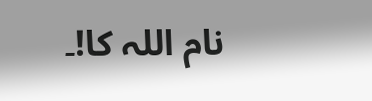نام اللہ کا!۔